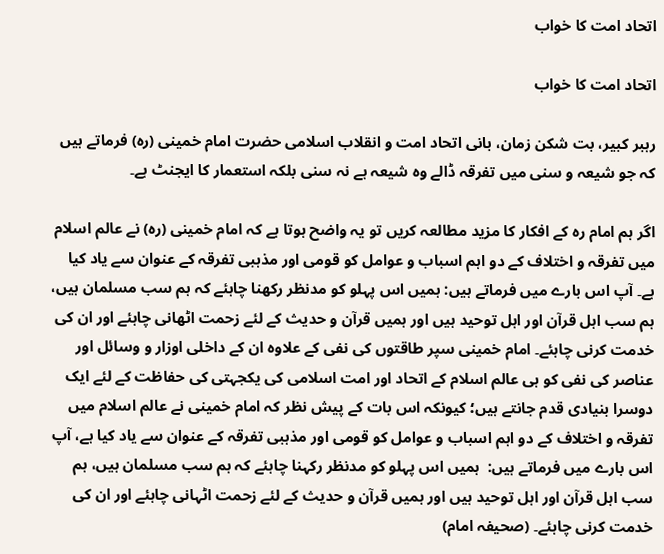اتحاد امت کا خواب

اتحاد امت کا خواب

رہبر کبیر، بت شکن زمان، بانی اتحاد امت و انقلاب اسلامی حضرت امام خمینی (رہ) فرماتے ہیں کہ جو شیعہ و سنی میں تفرقہ ڈالے وہ شیعہ ہے نہ سنی بلکہ استعمار کا ایجنٹ ہے۔

اگر ہم امام رہ کے افکار کا مزید مطالعہ کریں تو یہ واضح ہوتا ہے کہ امام خمینی (رہ) نے عالم اسلام میں تفرقہ و اختلاف کے دو اہم اسباب و عوامل کو قومی اور مذہبی تفرقہ کے عنوان سے یاد کیا ہے۔ آپ اس بارے میں فرماتے ہیں: ہمیں اس پہلو کو مدنظر رکھنا چاہئے کہ ہم سب مسلمان ہیں، ہم سب اہل قرآن اور اہل توحید ہیں اور ہمیں قرآن و حدیث کے لئے زحمت اٹھانی چاہئے اور ان کی خدمت کرنی چاہئے۔ امام خمینی سپر طاقتوں کی نفی کے علاوہ ان کے داخلی اوزار و وسائل اور عناصر کی نفی کو ہی عالم اسلام کے اتحاد اور امت اسلامی کی یکجہتی کی حفاظت کے لئے ایک دوسرا بنیادی قدم جانتے ہیں؛ کیونکہ اس بات کے پیش نظر کہ امام خمینی نے عالم اسلام میں تفرقہ و اختلاف کے دو اہم اسباب و عوامل کو قومی اور مذہبی تفرقہ کے عنوان سے یاد کیا ہے، آپ اس بارے میں فرماتے ہیں:  ہمیں اس پہلو کو مدنظر رکہنا چاہئے کہ ہم سب مسلمان ہیں، ہم سب اہل قرآن اور اہل توحید ہیں اور ہمیں قرآن و حدیث کے لئے زحمت اٹہانی چاہئے اور ان کی خدمت کرنی چاہئے۔ (صحیفہ امام)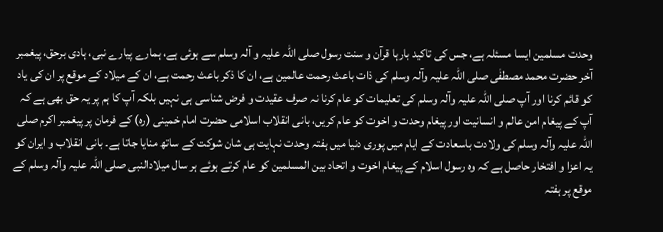وحدت مسلمین ایسا مسئلہ ہے، جس کی تاکید بارہا قرآن و سنت رسول صلی اللہ علیہ و آلہ وسلم سے ہوئی ہے، ہمارے پیارے نبی، ہادی برحق، پیغمبر آخر حضرت محمد مصطفٰی صلی اللہ علیہ وآلہ وسلم کی ذات باعث رحمت عالمین ہے، ان کا ذکر باعث رحمت ہے، ان کے میلاد کے موقع پر ان کی یاد کو قائم کرنا اور آپ صلی اللہ علیہ وآلہ وسلم کی تعلیمات کو عام کرنا نہ صرف عقیدت و فرض شناسی ہی نہیں بلکہ آپ کا ہم پر یہ حق بھی ہے کہ آپ کے پیغام امن عالم و انسانیت اور پیغام وحدت و اخوت کو عام کریں، بانی انقلاب اسلامی حضرت امام خمینی (رہ) کے فرمان پر پیغمبر اکرم صلی اللہ علیہ وآلہ وسلم کی ولادت باسعادت کے ایام میں پوری دنیا میں ہفتہ وحدت نہایت ہی شان شوکت کے ساتھ منایا جاتا ہے۔ بانی انقلاب و ایران کو یہ اعزا و افتخار حاصل ہے کہ وہ رسول اسلام کے پیغام اخوت و اتحاد بین المسلمین کو عام کرتے ہوئے ہر سال میلادالنبی صلی اللہ علیہ وآلہ وسلم کے موقع پر ہفتہ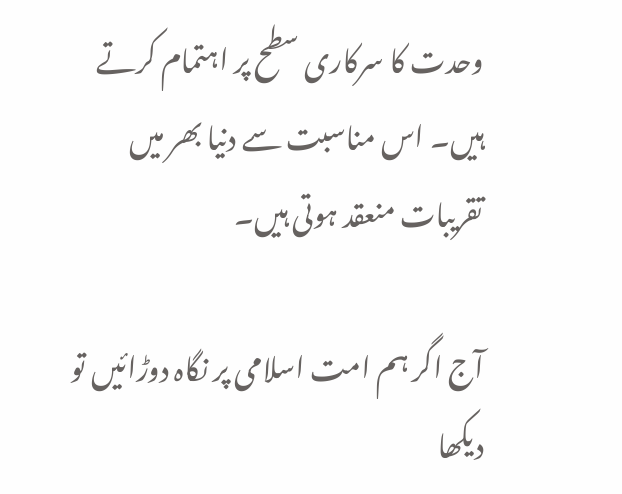وحدت کا سرکاری سطح پر اہتمام کرتے ہیں۔ اس مناسبت سے دنیا بھر میں تقریبات منعقد ہوتی ہیں۔

آج اگر ہم امت اسلامی پر نگاہ دوڑائیں تو دیکھا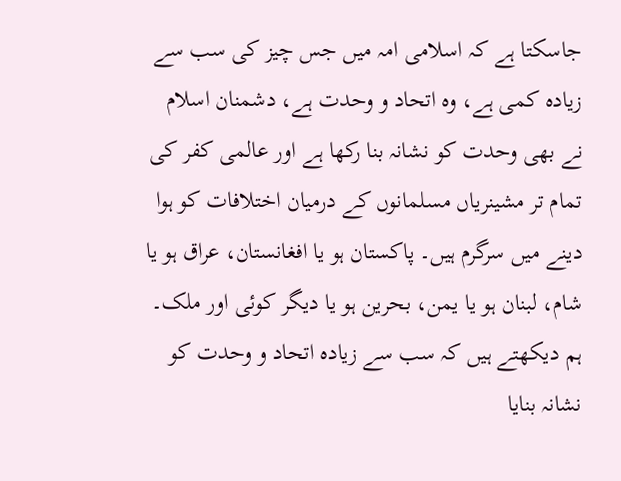جاسکتا ہے کہ اسلامی امہ میں جس چیز کی سب سے زیادہ کمی ہے، وہ اتحاد و وحدت ہے، دشمنان اسلام نے بھی وحدت کو نشانہ بنا رکھا ہے اور عالمی کفر کی تمام تر مشینریاں مسلمانوں کے درمیان اختلافات کو ہوا دینے میں سرگرم ہیں۔ پاکستان ہو یا افغانستان، عراق ہو یا شام، لبنان ہو یا یمن، بحرین ہو یا دیگر کوئی اور ملک۔ ہم دیکھتے ہیں کہ سب سے زیادہ اتحاد و وحدت کو نشانہ بنایا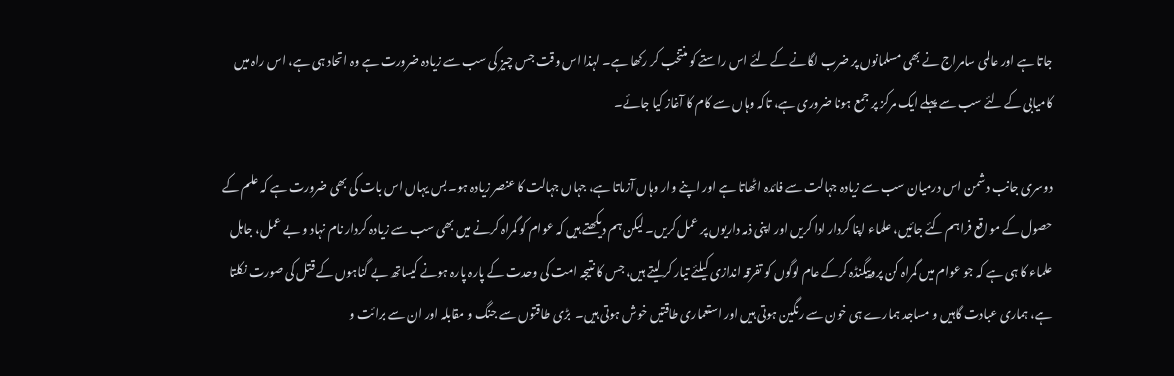جاتا ہے اور عالمی سامراج نے بھی مسلمانوں پر ضرب لگانے کے لئے اس راستے کو منتخب کر رکھا ہے۔ لہذا اس وقت جس چیز کی سب سے زیادہ ضرورت ہے وہ اتحاد ہی ہے، اس راہ میں کامیابی کے لئے سب سے پہلے ایک مرکز پر جمع ہونا ضروری ہے، تاکہ وہاں سے کام کا آغاز کیا جائے۔

دوسری جانب دشمن اس درمیان سب سے زیادہ جہالت سے فائدہ اٹھاتا ہے اور اپنے وار وہاں آزماتا ہے، جہاں جہالت کا عنصر زیادہ ہو۔ بس یہاں اس بات کی بھی ضرورت ہے کہ علم کے حصول کے مواقع فراہم کئے جائیں، علماء اپنا کردار ادا کریں اور اپنی ذمہ داریوں پر عمل کریں۔ لیکن ہم دیکھتے ہیں کہ عوام کو گمراہ کرنے میں بھی سب سے زیادہ کردار نام نہاد و بے عمل، جاہل علماء کا ہی ہے کہ جو عوام میں گمراہ کن پروپیگنڈہ کرکے عام لوگوں کو تفرقہ اندازی کیلئے تیار کر لیتے ہیں، جس کا نتیجہ امت کی وحدت کے پارہ پارہ ہونے کیساتھ بے گناہوں کے قتل کی صورت نکلتا ہے، ہماری عبادت گاہیں و مساجد ہمارے ہی خون سے رنگین ہوتی ہیں اور استعماری طاقتیں خوش ہوتی ہیں۔  بڑی طاقتوں سے جنگ و مقابلہ اور ان سے برائت و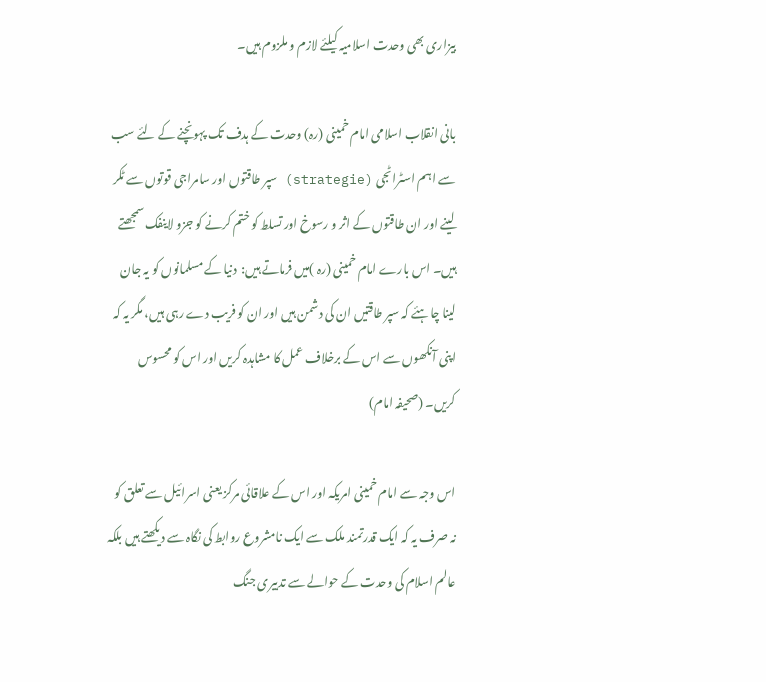بیزاری بھی وحدت اسلامیہ کیلئے لازم و ملزوم ہیں۔

بانی انقلاب اسلامی امام خمینی (رہ) وحدت کے ہدف تک پہونچنے کے لئے سب سے اہم اسٹراٹجی (strategie) سپر طاقتوں اور سامراجی قوتوں سے ٹکر لینے اور ان طاقتوں کے اثر و رسوخ اور تسلط کو ختم کرنے کو جزو لاینفک سمجھتے ہیں۔ اس بارے امام خمینی (رہ )میں فرماتے ہیں:  دنیا کے مسلمانوں کو یہ جان لینا چاہئے کہ سپر طاقتیں ان کی دشمن ہیں اور ان کو فریب دے رہی ہیں، مگر یہ کہ اپنی آنکھوں سے اس کے برخلاف عمل کا مشاہدہ کریں اور اس کو محسوس کریں۔ (صحیفہ امام)

اس وجہ سے امام خمینی امریکہ اور اس کے علاقائی مرکز یعنی اسرائیل سے تعلق کو نہ صرف یہ کہ ایک قدرتمند ملک سے ایک نامشروع روابط کی نگاہ سے دیکھتے ہیں بلکہ عالم اسلام کی وحدت کے حوالے سے تدبیری جنگ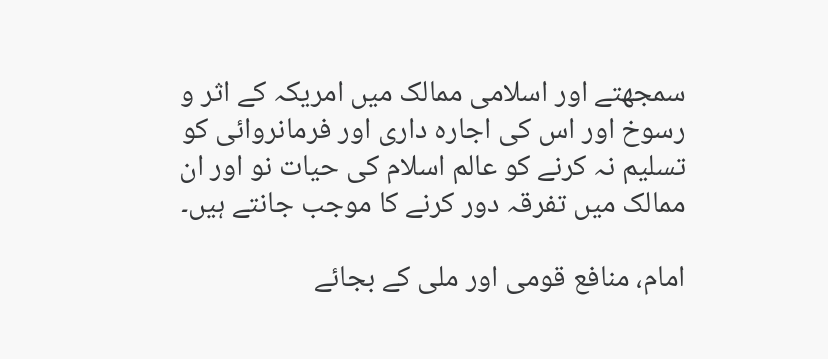سمجھتے اور اسلامی ممالک میں امریکہ کے اثر و رسوخ اور اس کی اجارہ داری اور فرمانروائی کو تسلیم نہ کرنے کو عالم اسلام کی حیات نو اور ان ممالک میں تفرقہ دور کرنے کا موجب جانتے ہیں۔

امام، منافع قومی اور ملی کے بجائے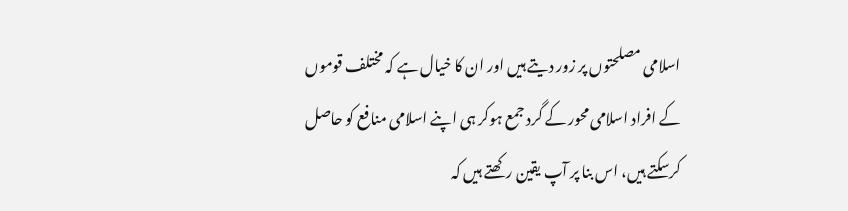اسلامی مصلحتوں پر زور دیتے ہیں اور ان کا خیال ہے کہ مختلف قوموں کے افراد اسلامی محور کے گرد جمع ہوکر ہی اپنے اسلامی منافع کو حاصل کرسکتے ہیں، اس بنا پر آپ یقین رکھتے ہیں کہ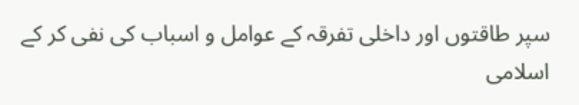سپر طاقتوں اور داخلی تفرقہ کے عوامل و اسباب کی نفی کر کے اسلامی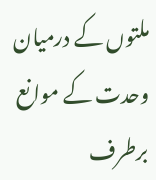ملتوں کے درمیان وحدت کے موانع برطرف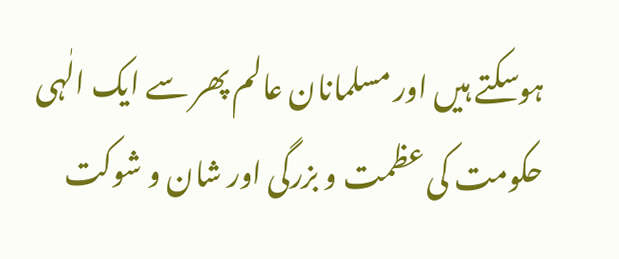ہوسکتے ہیں اور مسلمانان عالم پھر سے ایک الٰہی حکومت کی عظمت و بزرگی اور شان و شوکت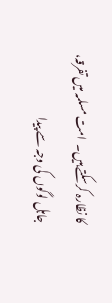کا نظارہ کرسکتے ہیں۔  امت مسلمہ میں تفرقہ، جاہل لوگوں کی وجہ سے پیدا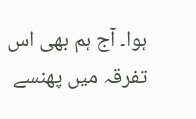ہوا۔ آج ہم بھی اس تفرقہ میں پھنسے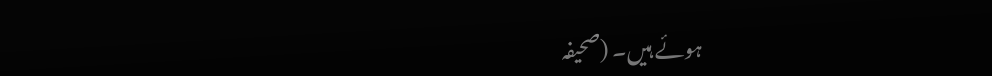ہوئے ہیں۔ (صحیفہ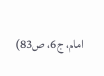امام، ج6، ص83)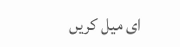ای میل کریں